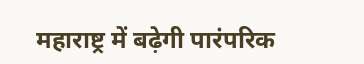महाराष्ट्र में बढ़ेगी पारंपरिक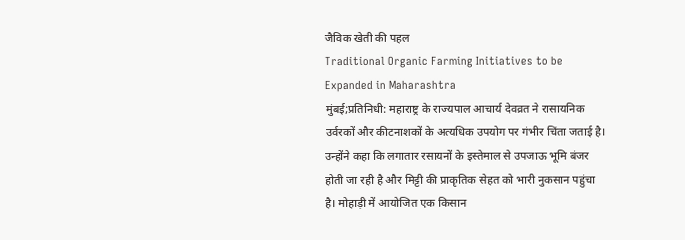जैविक खेती की पहल
Traditional Organic Farming Initiatives to be Expanded in Maharashtra
मुंबई;प्रतिनिधी: महाराष्ट्र के राज्यपाल आचार्य देवव्रत ने रासायनिक उर्वरकों और कीटनाशकों के अत्यधिक उपयोग पर गंभीर चिंता जताई है। उन्होंने कहा कि लगातार रसायनों के इस्तेमाल से उपजाऊ भूमि बंजर होती जा रही है और मिट्टी की प्राकृतिक सेहत को भारी नुकसान पहुंचा है। मोहाड़ी में आयोजित एक किसान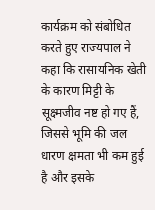कार्यक्रम को संबोधित करते हुए राज्यपाल ने कहा कि रासायनिक खेती के कारण मिट्टी के सूक्ष्मजीव नष्ट हो गए हैं, जिससे भूमि की जल धारण क्षमता भी कम हुई है और इसके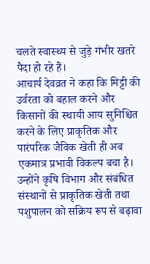चलते स्वास्थ्य से जुड़े गंभीर खतरे पैदा हो रहे हैं।
आचार्य देवव्रत ने कहा कि मिट्टी की उर्वरता को बहाल करने और किसानों की स्थायी आय सुनिश्चित करने के लिए प्राकृतिक और पारंपरिक जैविक खेती ही अब एकमात्र प्रभावी विकल्प बचा है। उन्होंने कृषि विभाग और संबंधित संस्थानों से प्राकृतिक खेती तथा पशुपालन को सक्रिय रूप से बढ़ावा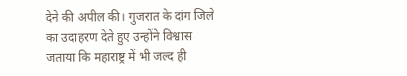देने की अपील की। गुजरात के दांग जिले का उदाहरण देते हुए उन्होंने विश्वास जताया कि महाराष्ट्र में भी जल्द ही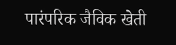पारंपरिक जैविक खेती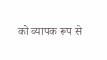को व्यापक रूप से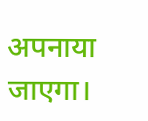अपनाया जाएगा।